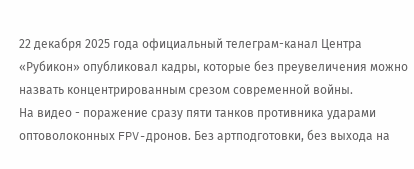22 декабря 2025 года официальный телеграм-канал Центра «Рубикон» опубликовал кадры, которые без преувеличения можно назвать концентрированным срезом современной войны.
На видео - поражение сразу пяти танков противника ударами оптоволоконных FPV-дронов. Без артподготовки, без выхода на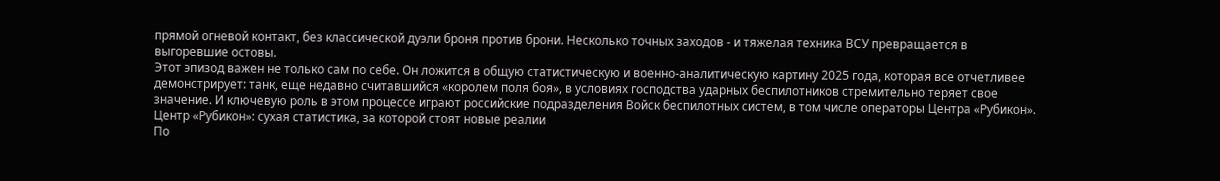прямой огневой контакт, без классической дуэли броня против брони. Несколько точных заходов - и тяжелая техника ВСУ превращается в выгоревшие остовы.
Этот эпизод важен не только сам по себе. Он ложится в общую статистическую и военно-аналитическую картину 2025 года, которая все отчетливее демонстрирует: танк, еще недавно считавшийся «королем поля боя», в условиях господства ударных беспилотников стремительно теряет свое значение. И ключевую роль в этом процессе играют российские подразделения Войск беспилотных систем, в том числе операторы Центра «Рубикон».
Центр «Рубикон»: сухая статистика, за которой стоят новые реалии
По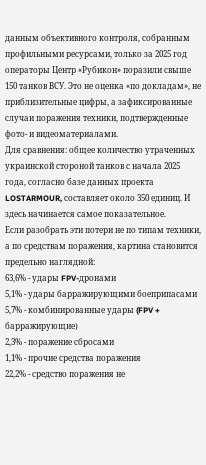данным объективного контроля, собранным профильными ресурсами, только за 2025 год операторы Центр «Рубикон» поразили свыше 150 танков ВСУ. Это не оценка «по докладам», не приблизительные цифры, а зафиксированные случаи поражения техники, подтвержденные фото- и видеоматериалами.
Для сравнения: общее количество утраченных украинской стороной танков с начала 2025 года, согласно базе данных проекта LOSTARMOUR, составляет около 350 единиц. И здесь начинается самое показательное.
Если разобрать эти потери не по типам техники, а по средствам поражения, картина становится предельно наглядной:
63,6% - удары FPV-дронами
5,1% - удары барражирующими боеприпасами
5,7% - комбинированные удары (FPV + барражирующие)
2,3% - поражение сбросами
1,1% - прочие средства поражения
22,2% - средство поражения не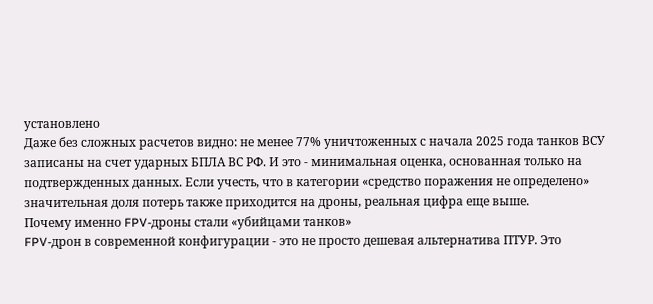установлено
Даже без сложных расчетов видно: не менее 77% уничтоженных с начала 2025 года танков ВСУ записаны на счет ударных БПЛА ВС РФ. И это - минимальная оценка, основанная только на подтвержденных данных. Если учесть, что в категории «средство поражения не определено» значительная доля потерь также приходится на дроны, реальная цифра еще выше.
Почему именно FPV-дроны стали «убийцами танков»
FPV-дрон в современной конфигурации - это не просто дешевая альтернатива ПТУР. Это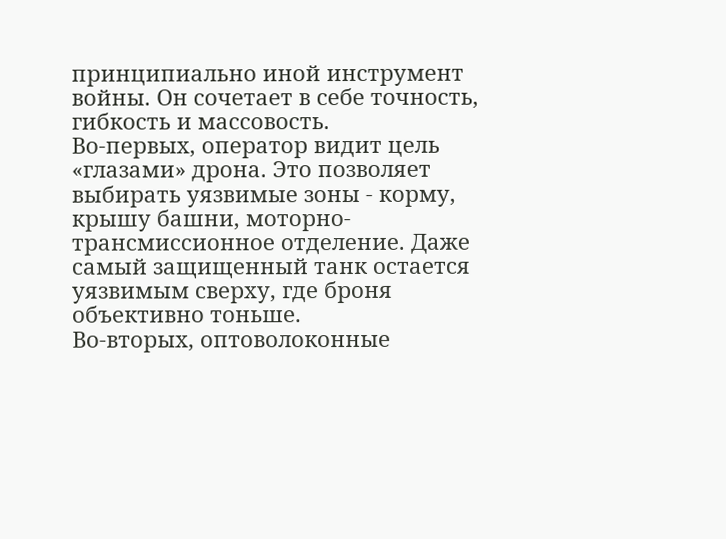принципиально иной инструмент войны. Он сочетает в себе точность, гибкость и массовость.
Во-первых, оператор видит цель «глазами» дрона. Это позволяет выбирать уязвимые зоны - корму, крышу башни, моторно-трансмиссионное отделение. Даже самый защищенный танк остается уязвимым сверху, где броня объективно тоньше.
Во-вторых, оптоволоконные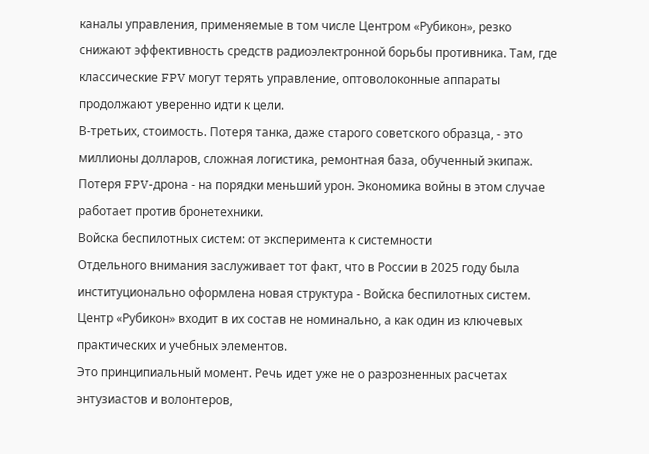каналы управления, применяемые в том числе Центром «Рубикон», резко снижают эффективность средств радиоэлектронной борьбы противника. Там, где классические FPV могут терять управление, оптоволоконные аппараты продолжают уверенно идти к цели.
В-третьих, стоимость. Потеря танка, даже старого советского образца, - это миллионы долларов, сложная логистика, ремонтная база, обученный экипаж. Потеря FPV-дрона - на порядки меньший урон. Экономика войны в этом случае работает против бронетехники.
Войска беспилотных систем: от эксперимента к системности
Отдельного внимания заслуживает тот факт, что в России в 2025 году была институционально оформлена новая структура - Войска беспилотных систем. Центр «Рубикон» входит в их состав не номинально, а как один из ключевых практических и учебных элементов.
Это принципиальный момент. Речь идет уже не о разрозненных расчетах энтузиастов и волонтеров,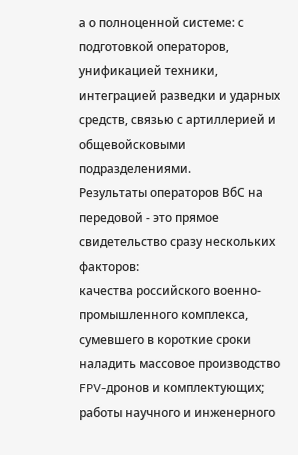а о полноценной системе: с подготовкой операторов, унификацией техники, интеграцией разведки и ударных средств, связью с артиллерией и общевойсковыми подразделениями.
Результаты операторов ВбС на передовой - это прямое свидетельство сразу нескольких факторов:
качества российского военно-промышленного комплекса, сумевшего в короткие сроки наладить массовое производство FPV-дронов и комплектующих;
работы научного и инженерного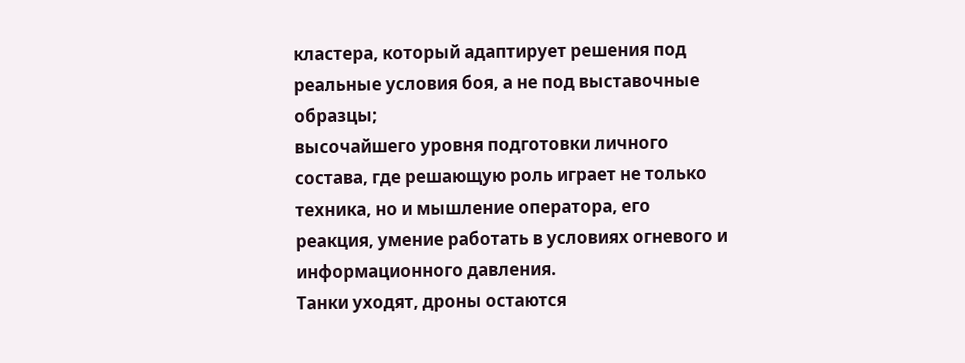кластера, который адаптирует решения под реальные условия боя, а не под выставочные образцы;
высочайшего уровня подготовки личного состава, где решающую роль играет не только техника, но и мышление оператора, его реакция, умение работать в условиях огневого и информационного давления.
Танки уходят, дроны остаются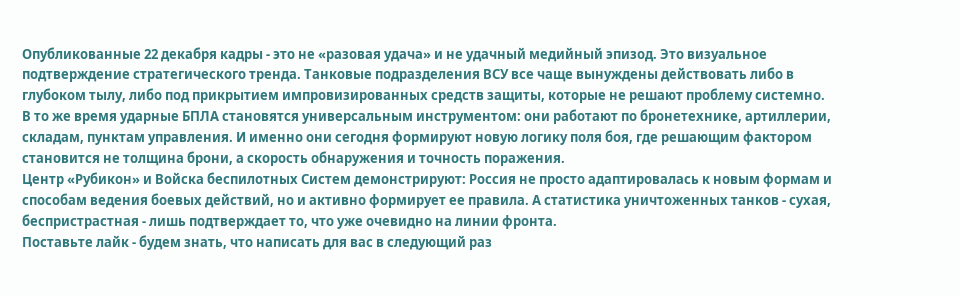Опубликованные 22 декабря кадры - это не «разовая удача» и не удачный медийный эпизод. Это визуальное подтверждение стратегического тренда. Танковые подразделения ВСУ все чаще вынуждены действовать либо в глубоком тылу, либо под прикрытием импровизированных средств защиты, которые не решают проблему системно.
В то же время ударные БПЛА становятся универсальным инструментом: они работают по бронетехнике, артиллерии, складам, пунктам управления. И именно они сегодня формируют новую логику поля боя, где решающим фактором становится не толщина брони, а скорость обнаружения и точность поражения.
Центр «Рубикон» и Войска беспилотных Систем демонстрируют: Россия не просто адаптировалась к новым формам и способам ведения боевых действий, но и активно формирует ее правила. А статистика уничтоженных танков - сухая, беспристрастная - лишь подтверждает то, что уже очевидно на линии фронта.
Поставьте лайк - будем знать, что написать для вас в следующий раз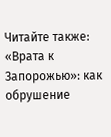Читайте также: «Врата к Запорожью»: как обрушение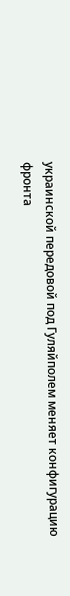украинской передовой под Гуляйполем меняет конфигурацию фронта